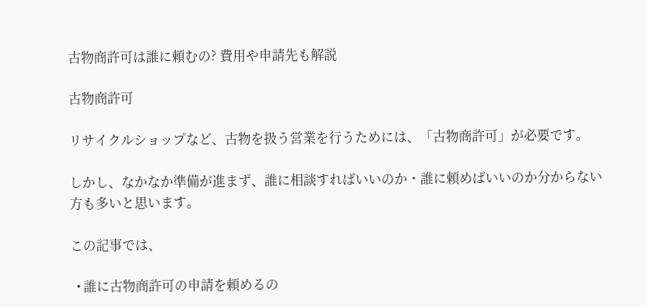古物商許可は誰に頼むの? 費用や申請先も解説

古物商許可

リサイクルショップなど、古物を扱う営業を行うためには、「古物商許可」が必要です。

しかし、なかなか準備が進まず、誰に相談すればいいのか・誰に頼めばいいのか分からない方も多いと思います。

この記事では、

  • 誰に古物商許可の申請を頼めるの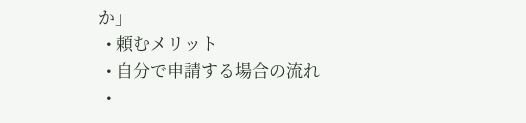か」
  • 頼むメリット
  • 自分で申請する場合の流れ
  •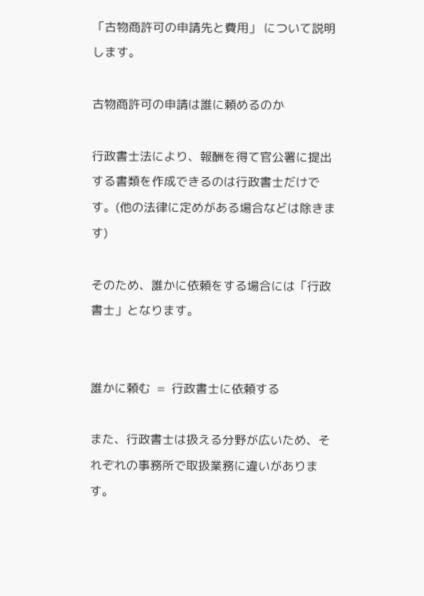「古物商許可の申請先と費用」 について説明します。

古物商許可の申請は誰に頼めるのか

行政書士法により、報酬を得て官公署に提出する書類を作成できるのは行政書士だけです。(他の法律に定めがある場合などは除きます)

そのため、誰かに依頼をする場合には「行政書士」となります。


誰かに頼む  =  行政書士に依頼する

また、行政書士は扱える分野が広いため、それぞれの事務所で取扱業務に違いがあります。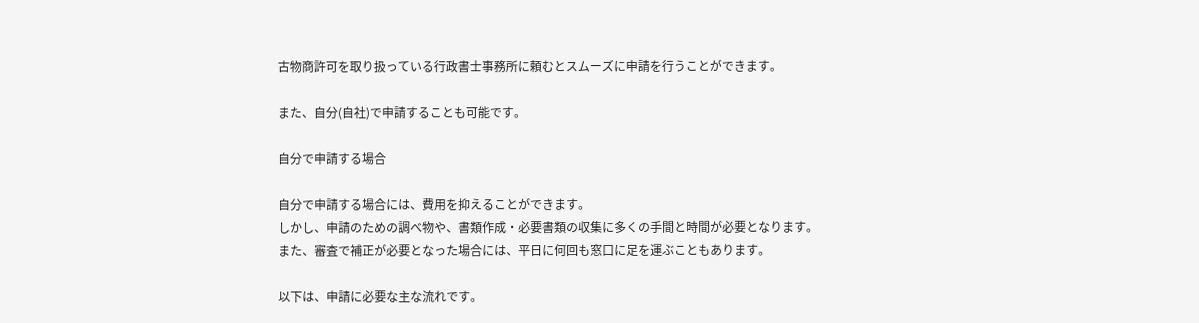古物商許可を取り扱っている行政書士事務所に頼むとスムーズに申請を行うことができます。

また、自分(自社)で申請することも可能です。

自分で申請する場合

自分で申請する場合には、費用を抑えることができます。
しかし、申請のための調べ物や、書類作成・必要書類の収集に多くの手間と時間が必要となります。
また、審査で補正が必要となった場合には、平日に何回も窓口に足を運ぶこともあります。

以下は、申請に必要な主な流れです。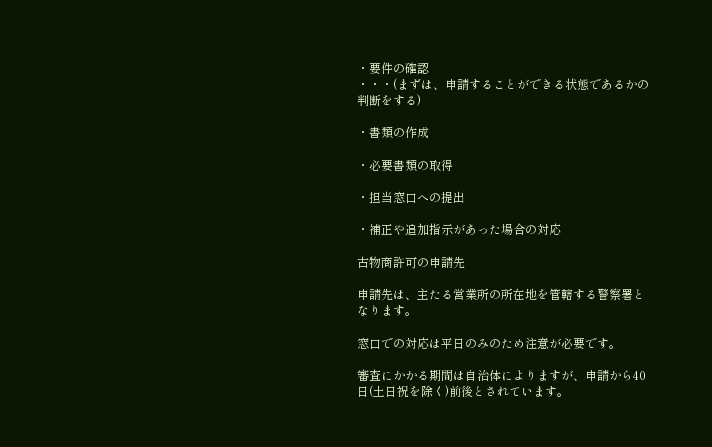・要件の確認
・・・(まずは、申請することができる状態であるかの判断をする)

・書類の作成

・必要書類の取得

・担当窓口への提出

・補正や追加指示があった場合の対応

古物商許可の申請先

申請先は、主たる営業所の所在地を管轄する警察署となります。

窓口での対応は平日のみのため注意が必要です。

審査にかかる期間は自治体によりますが、申請から40日(土日祝を除く)前後とされています。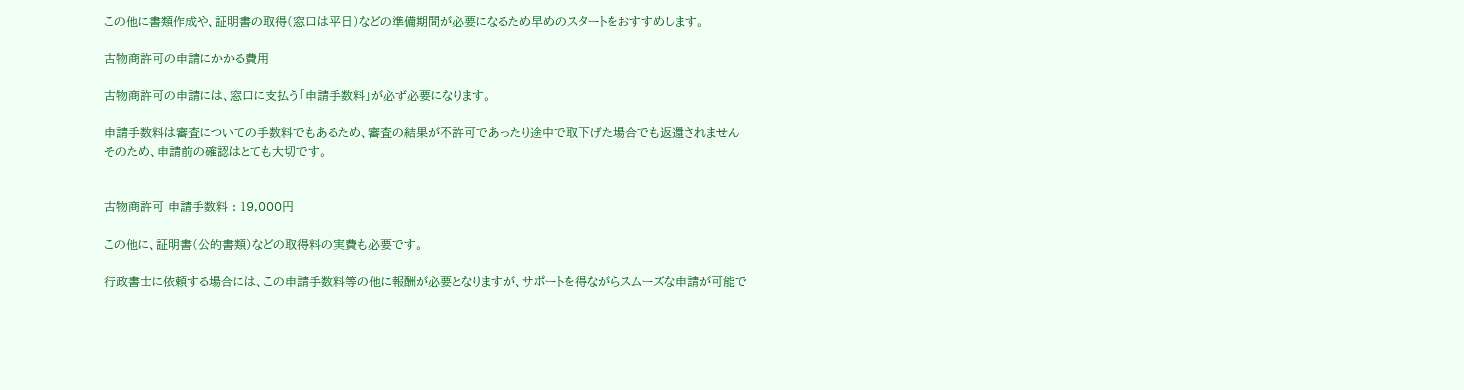この他に書類作成や、証明書の取得(窓口は平日)などの準備期間が必要になるため早めのスタートをおすすめします。

古物商許可の申請にかかる費用

古物商許可の申請には、窓口に支払う「申請手数料」が必ず必要になります。

申請手数料は審査についての手数料でもあるため、審査の結果が不許可であったり途中で取下げた場合でも返還されません
そのため、申請前の確認はとても大切です。


古物商許可 申請手数料 : 19,000円

この他に、証明書(公的書類)などの取得料の実費も必要です。

行政書士に依頼する場合には、この申請手数料等の他に報酬が必要となりますが、サポートを得ながらスムーズな申請が可能で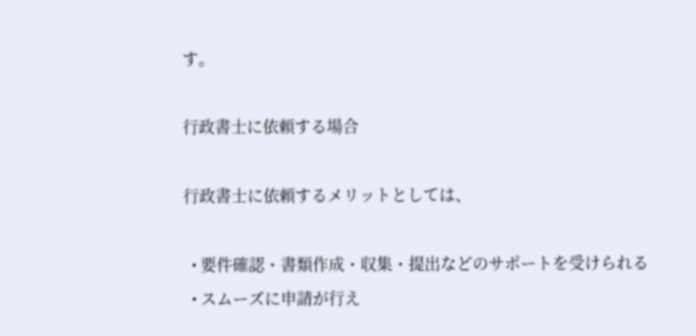す。

行政書士に依頼する場合

行政書士に依頼するメリットとしては、

  • 要件確認・書類作成・収集・提出などのサポートを受けられる
  • スムーズに申請が行え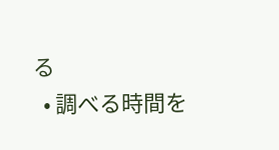る
  • 調べる時間を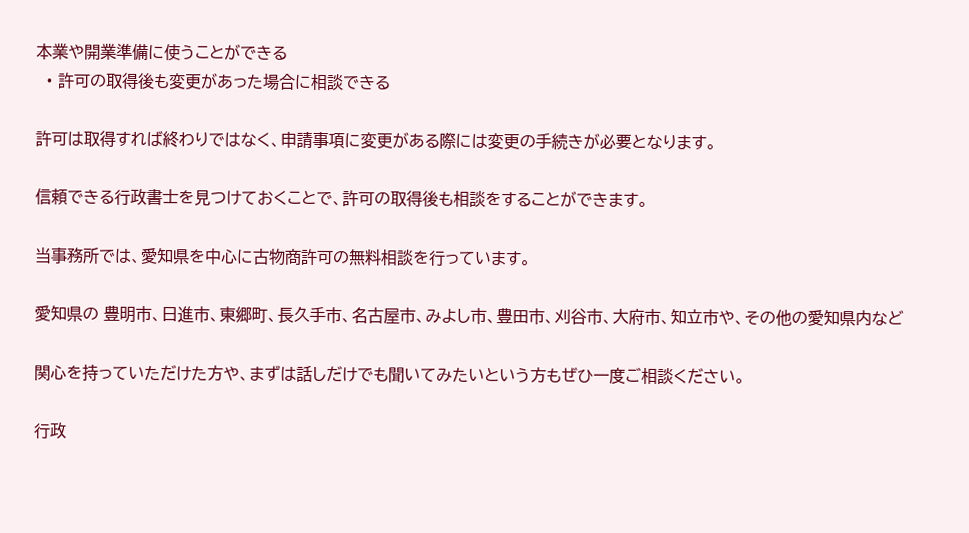本業や開業準備に使うことができる
  • 許可の取得後も変更があった場合に相談できる

許可は取得すれば終わりではなく、申請事項に変更がある際には変更の手続きが必要となります。

信頼できる行政書士を見つけておくことで、許可の取得後も相談をすることができます。

当事務所では、愛知県を中心に古物商許可の無料相談を行っています。

愛知県の 豊明市、日進市、東郷町、長久手市、名古屋市、みよし市、豊田市、刈谷市、大府市、知立市や、その他の愛知県内など

関心を持っていただけた方や、まずは話しだけでも聞いてみたいという方もぜひ一度ご相談ください。

行政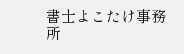書士よこたけ事務所